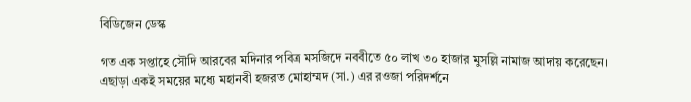বিডিজেন ডেস্ক

গত এক সপ্তাহে সৌদি আরবের মদিনার পবিত্র মসজিদে নববীতে ৫০ লাখ ৩০ হাজার মুসল্লি নামাজ আদায় করেছেন। এছাড়া একই সময়ের মধ্যে মহানবী হজরত মোহাম্মদ (সা.) এর রওজা পরিদর্শনে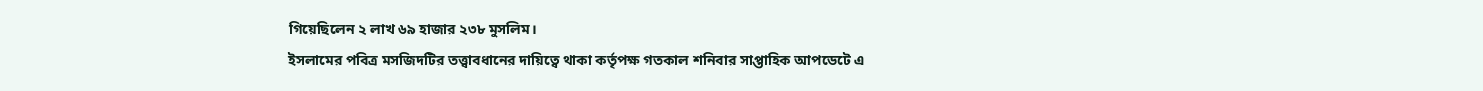গিয়েছিলেন ২ লাখ ৬৯ হাজার ২৩৮ মুসলিম।
ইসলামের পবিত্র মসজিদটির তত্ত্বাবধানের দায়িত্বে থাকা কর্তৃপক্ষ গতকাল শনিবার সাপ্তাহিক আপডেটে এ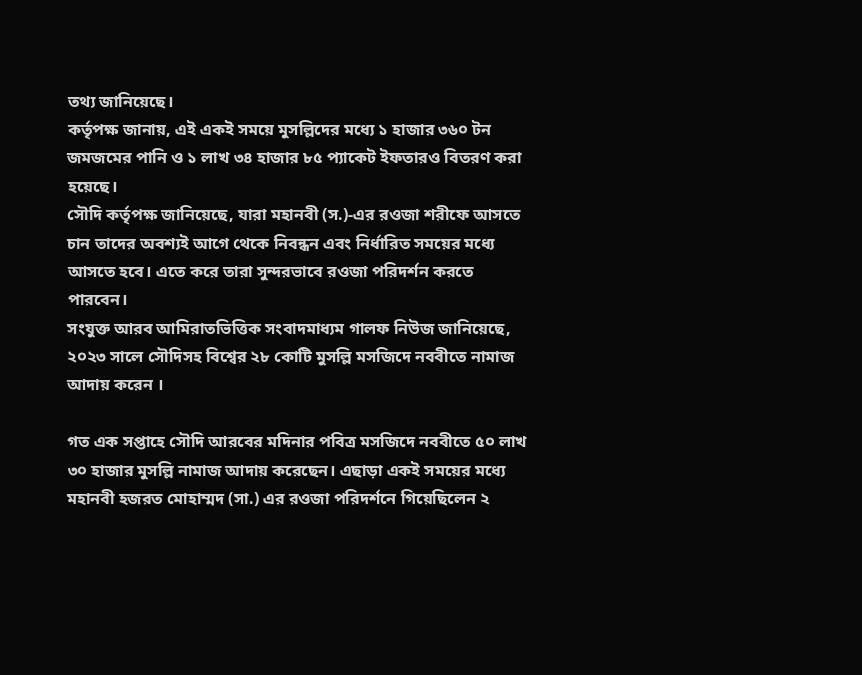তথ্য জানিয়েছে।
কর্তৃপক্ষ জানায়, এই একই সময়ে মুসল্লিদের মধ্যে ১ হাজার ৩৬০ টন জমজমের পানি ও ১ লাখ ৩৪ হাজার ৮৫ প্যাকেট ইফতারও বিতরণ করা হয়েছে।
সৌদি কর্তৃপক্ষ জানিয়েছে, যারা মহানবী (স.)-এর রওজা শরীফে আসতে চান তাদের অবশ্যই আগে থেকে নিবন্ধন এবং নির্ধারিত সময়ের মধ্যে আসতে হবে। এতে করে তারা সুন্দরভাবে রওজা পরিদর্শন করতে পারবেন।
সংযুক্ত আরব আমিরাতভিত্তিক সংবাদমাধ্যম গালফ নিউজ জানিয়েছে, ২০২৩ সালে সৌদিসহ বিশ্বের ২৮ কোটি মুসল্লি মসজিদে নববীতে নামাজ আদায় করেন ।

গত এক সপ্তাহে সৌদি আরবের মদিনার পবিত্র মসজিদে নববীতে ৫০ লাখ ৩০ হাজার মুসল্লি নামাজ আদায় করেছেন। এছাড়া একই সময়ের মধ্যে মহানবী হজরত মোহাম্মদ (সা.) এর রওজা পরিদর্শনে গিয়েছিলেন ২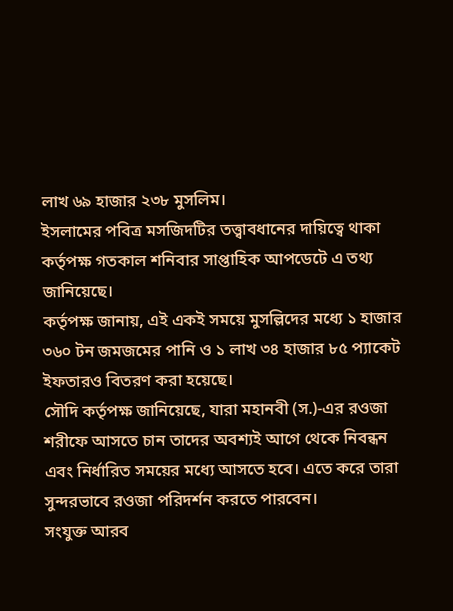লাখ ৬৯ হাজার ২৩৮ মুসলিম।
ইসলামের পবিত্র মসজিদটির তত্ত্বাবধানের দায়িত্বে থাকা কর্তৃপক্ষ গতকাল শনিবার সাপ্তাহিক আপডেটে এ তথ্য জানিয়েছে।
কর্তৃপক্ষ জানায়, এই একই সময়ে মুসল্লিদের মধ্যে ১ হাজার ৩৬০ টন জমজমের পানি ও ১ লাখ ৩৪ হাজার ৮৫ প্যাকেট ইফতারও বিতরণ করা হয়েছে।
সৌদি কর্তৃপক্ষ জানিয়েছে, যারা মহানবী (স.)-এর রওজা শরীফে আসতে চান তাদের অবশ্যই আগে থেকে নিবন্ধন এবং নির্ধারিত সময়ের মধ্যে আসতে হবে। এতে করে তারা সুন্দরভাবে রওজা পরিদর্শন করতে পারবেন।
সংযুক্ত আরব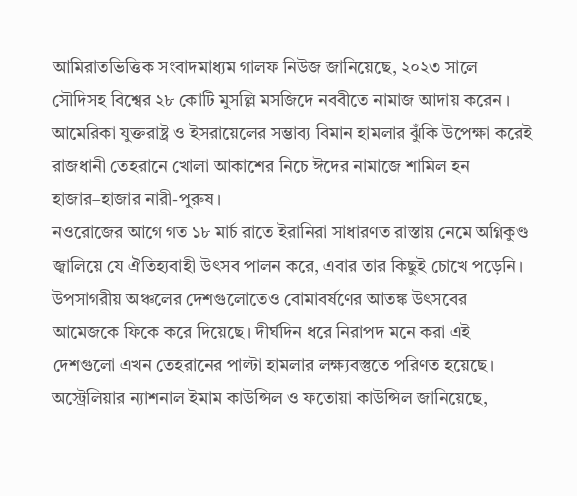আমিরাতভিত্তিক সংবাদমাধ্যম গালফ নিউজ জানিয়েছে, ২০২৩ সালে সৌদিসহ বিশ্বের ২৮ কোটি মুসল্লি মসজিদে নববীতে নামাজ আদায় করেন ।
আমেরিকা যুক্তরাষ্ট্র ও ইসরায়েলের সম্ভাব্য বিমান হামলার ঝুঁকি উপেক্ষা করেই রাজধানী তেহরানে খোলা আকাশের নিচে ঈদের নামাজে শামিল হন হাজার–হাজার নারী-পুরুষ।
নওরোজের আগে গত ১৮ মার্চ রাতে ইরানিরা সাধারণত রাস্তায় নেমে অগ্নিকুণ্ড জ্বালিয়ে যে ঐতিহ্যবাহী উৎসব পালন করে, এবার তার কিছুই চোখে পড়েনি।
উপসাগরীয় অঞ্চলের দেশগুলোতেও বোমাবর্ষণের আতঙ্ক উৎসবের আমেজকে ফিকে করে দিয়েছে। দীর্ঘদিন ধরে নিরাপদ মনে করা এই দেশগুলো এখন তেহরানের পাল্টা হামলার লক্ষ্যবস্তুতে পরিণত হয়েছে।
অস্ট্রেলিয়ার ন্যাশনাল ইমাম কাউন্সিল ও ফতোয়া কাউন্সিল জানিয়েছে,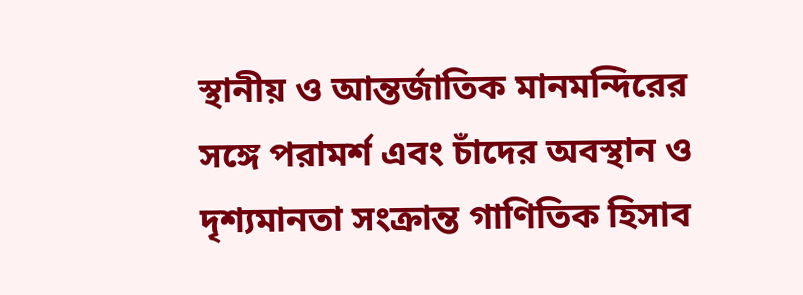স্থানীয় ও আন্তর্জাতিক মানমন্দিরের সঙ্গে পরামর্শ এবং চাঁদের অবস্থান ও দৃশ্যমানতা সংক্রান্ত গাণিতিক হিসাব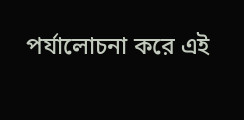পর্যালোচনা করে এই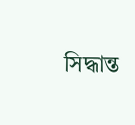সিদ্ধান্ত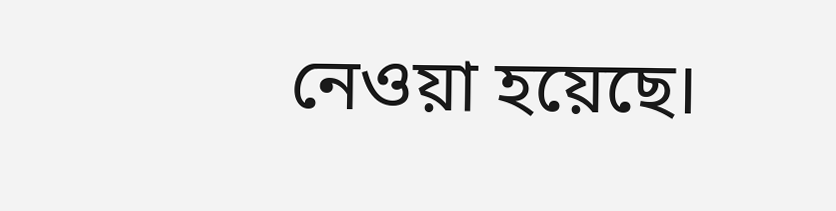নেওয়া হয়েছে।